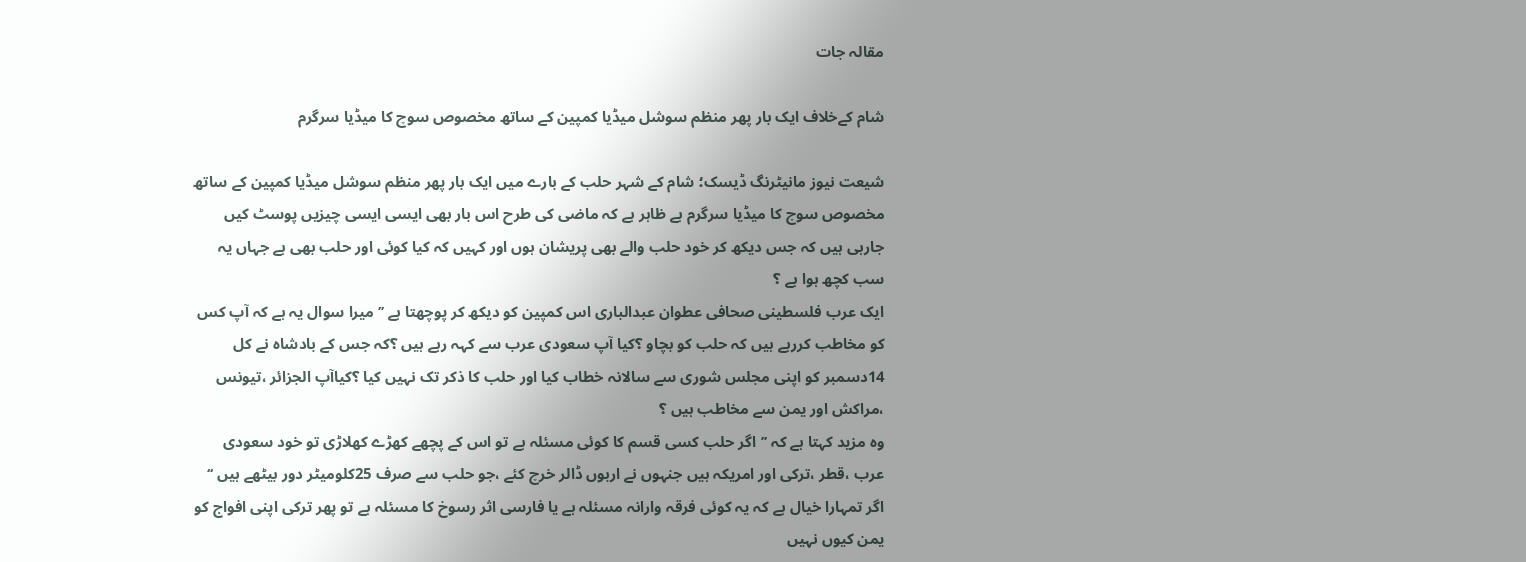مقالہ جات

شام کےخلاف ایک بار پھر منظم سوشل میڈیا کمپین کے ساتھ مخصوص سوچ کا میڈیا سرگرم

شیعت نیوز مانیٹرنگ ڈیسک؛ شام کے شہر حلب کے بارے میں ایک بار پھر منظم سوشل میڈیا کمپین کے ساتھ مخصوص سوچ کا میڈیا سرگرم ہے ظاہر ہے کہ ماضی کی طرح اس بار بھی ایسی ایسی چیزیں پوسٹ کیں جارہی ہیں کہ جس دیکھ کر خود حلب والے بھی پریشان ہوں اور کہیں کہ کیا کوئی اور حلب بھی ہے جہاں یہ سب کچھ ہوا ہے ؟
ایک عرب فلسطینی صحافی عطوان عبدالباری اس کمپین کو دیکھ کر پوچھتا ہے ’’میرا سوال یہ ہے کہ آپ کس کو مخاطب کررہے ہیں کہ حلب کو بچاو ؟کیا آپ سعودی عرب سے کہہ رہے ہیں ؟کہ جس کے بادشاہ نے کل 14دسمبر کو اپنی مجلس شوری سے سالانہ خطاب کیا اور حلب کا ذکر تک نہیں کیا ؟کیاآپ الجزائر ،تیونس ،مراکش اور یمن سے مخاطب ہیں ؟
وہ مزید کہتا ہے کہ ’’اگر حلب کسی قسم کا کوئی مسئلہ ہے تو اس کے پچھے کھڑے کھلاڑی تو خود سعودی عرب ،قطر ،ترکی اور امریکہ ہیں جنہوں نے اربوں ڈالر خرچ کئے ،جو حلب سے صرف 25کلومیٹر دور بیٹھے ہیں ‘‘
اگر تمہارا خیال ہے کہ یہ کوئی فرقہ وارانہ مسئلہ ہے یا فارسی اثر رسوخ کا مسئلہ ہے تو پھر ترکی اپنی افواج کو یمن کیوں نہیں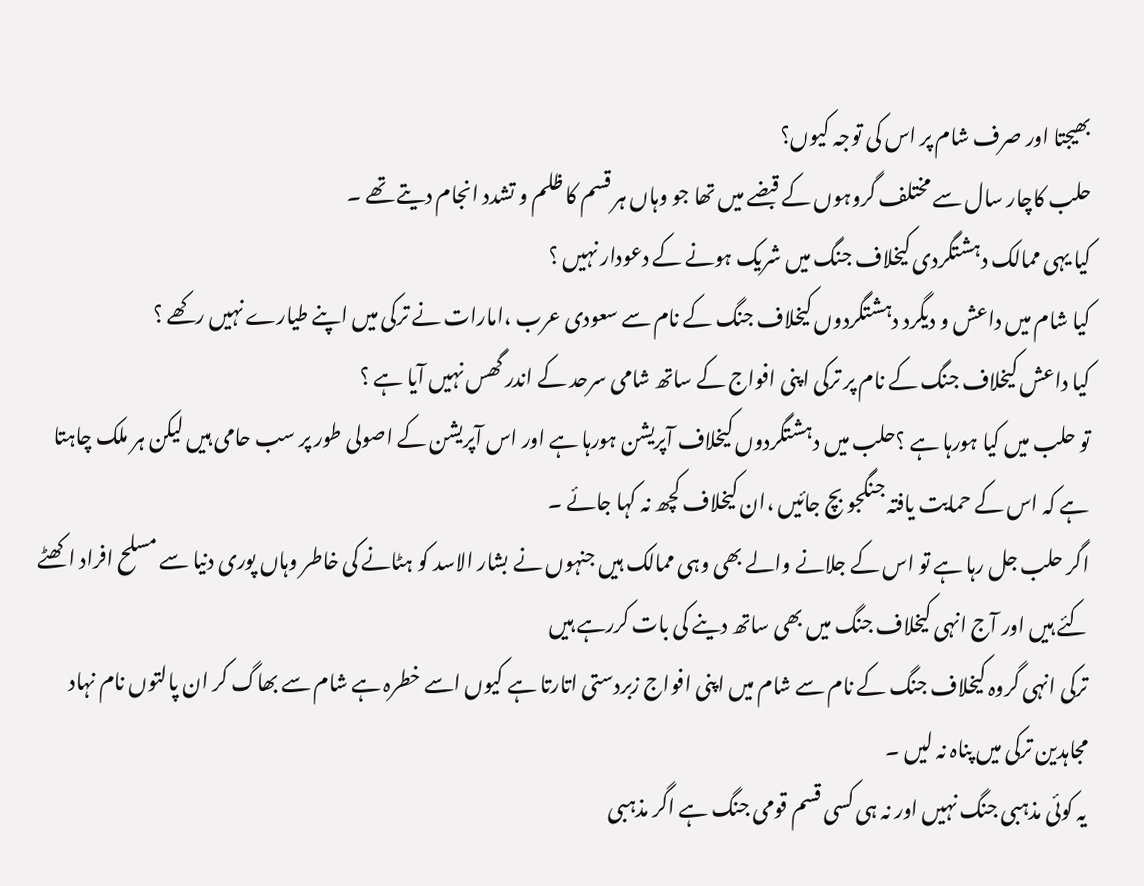بھیجتا اور صرف شام پر اس کی توجہ کیوں؟
حلب کاچار سال سے مختلف گروہوں کے قبضے میں تھا جو وہاں ہر قسم کا ظلم و تشدد انجام دیتے تھے ۔
کیا یہی ممالک دہشتگردی کیخلاف جنگ میں شریک ہونے کے دعودار نہیں ؟
کیا شام میں داعش و دیگرد دہشتگردوں کیخلاف جنگ کے نام سے سعودی عرب ،امارات نے ترکی میں اپنے طیارے نہیں رکھے ؟
کیا داعش کیخلاف جنگ کے نام پر ترکی اپنی افواج کے ساتھ شامی سرحد کے اندر گھس نہیں آیا ہے ؟
تو حلب میں کیا ہورہا ہے ؟حلب میں دہشتگردوں کیخلاف آپریشن ہورہا ہے اور اس آپریشن کے اصولی طور پر سب حامی ہیں لیکن ہر ملک چاہتا ہے کہ اس کے حمایت یافتہ جنگجو بچ جائیں ،ان کیخلاف کچھ نہ کہا جائے ۔
اگر حلب جل رہا ہے تو اس کے جلانے والے بھی وہی ممالک ہیں جنہوں نے بشار الاسد کو ہٹانے کی خاطر وہاں پوری دنیا سے مسلح افراد اکھٹے کئے ہیں اور آج انہی کیخلاف جنگ میں بھی ساتھ دینے کی بات کررہے ہیں
ترکی انہی گروہ کیخلاف جنگ کے نام سے شام میں اپنی افواج زبردستی اتارتا ہے کیوں اسے خطرہ ہے شام سے بھاگ کر ان پالتوں نام نہاد مجاہدین ترکی میں پناہ نہ لیں ۔
یہ کوئی مذہبی جنگ نہیں اور نہ ہی کسی قسم قومی جنگ ہے اگر مذہبی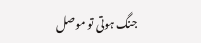جنگ ہوتی تو موصل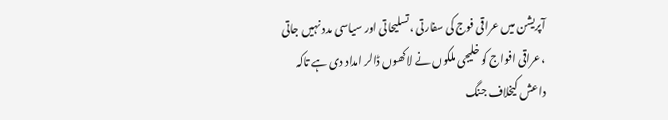آپریشن میں عراقی فوج کی سفارتی ،تسلیحاتی اور سیاسی مدد نہیں جاتی ،عراقی افواج کو خلیجی ملکوں نے لاکھوں ڈالر امداد دی ہے تاکہ داعش کیخلاف جنگ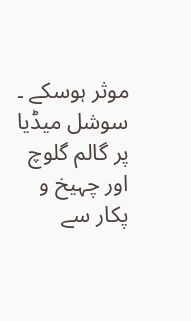موثر ہوسکے ۔
سوشل میڈیا پر گالم گلوچ اور چہیخ و پکار سے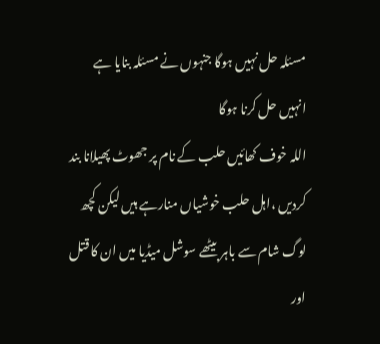مسئلہ حل نہیں ہوگا جنہوں نے مسئلہ بنایا ہے انہیں حل کرنا ہوگا
اللہ خوف کھائیں حلب کے نام پر جھوٹ پھیلانا بند کردیں ،اہل حلب خوشیاں منارہے ہیں لیکن کچھ لوگ شام سے باہر بیٹھے سوشل میڈیا میں ان کا قتل اور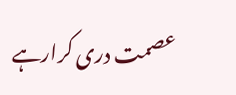عصمت دری کرارہے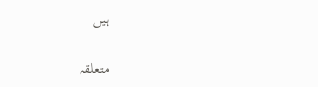ہیں

متعلقہ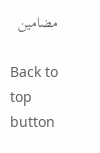مضامین

Back to top button